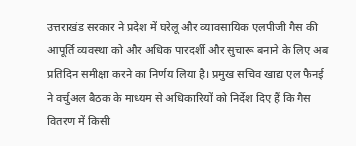उत्तराखंड सरकार ने प्रदेश में घरेलू और व्यावसायिक एलपीजी गैस की आपूर्ति व्यवस्था को और अधिक पारदर्शी और सुचारू बनाने के लिए अब प्रतिदिन समीक्षा करने का निर्णय लिया है। प्रमुख सचिव खाद्य एल फैनई ने वर्चुअल बैठक के माध्यम से अधिकारियों को निर्देश दिए हैं कि गैस वितरण में किसी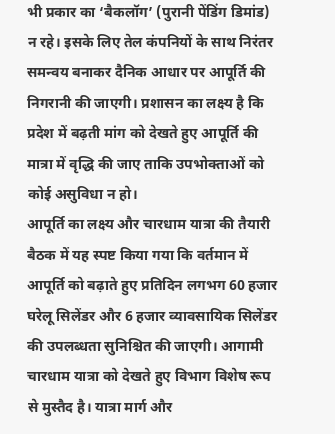भी प्रकार का ‘बैकलॉग’ (पुरानी पेंडिंग डिमांड) न रहे। इसके लिए तेल कंपनियों के साथ निरंतर समन्वय बनाकर दैनिक आधार पर आपूर्ति की निगरानी की जाएगी। प्रशासन का लक्ष्य है कि प्रदेश में बढ़ती मांग को देखते हुए आपूर्ति की मात्रा में वृद्धि की जाए ताकि उपभोक्ताओं को कोई असुविधा न हो।
आपूर्ति का लक्ष्य और चारधाम यात्रा की तैयारी
बैठक में यह स्पष्ट किया गया कि वर्तमान में आपूर्ति को बढ़ाते हुए प्रतिदिन लगभग 60 हजार घरेलू सिलेंडर और 6 हजार व्यावसायिक सिलेंडर की उपलब्धता सुनिश्चित की जाएगी। आगामी चारधाम यात्रा को देखते हुए विभाग विशेष रूप से मुस्तैद है। यात्रा मार्ग और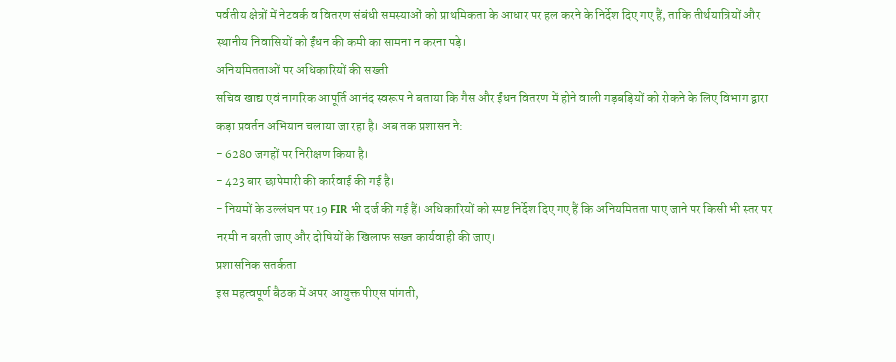पर्वतीय क्षेत्रों में नेटवर्क व वितरण संबंधी समस्याओं को प्राथमिकता के आधार पर हल करने के निर्देश दिए गए हैं, ताकि तीर्थयात्रियों और स्थानीय निवासियों को ईंधन की कमी का सामना न करना पड़े।
अनियमितताओं पर अधिकारियों की सख्ती
सचिव खाद्य एवं नागरिक आपूर्ति आनंद स्वरूप ने बताया कि गैस और ईंधन वितरण में होने वाली गड़बड़ियों को रोकने के लिए विभाग द्वारा कड़ा प्रवर्तन अभियान चलाया जा रहा है। अब तक प्रशासन ने:
- 6280 जगहों पर निरीक्षण किया है।
- 423 बार छापेमारी की कार्रवाई की गई है।
- नियमों के उल्लंघन पर 19 FIR भी दर्ज की गई हैं। अधिकारियों को स्पष्ट निर्देश दिए गए हैं कि अनियमितता पाए जाने पर किसी भी स्तर पर नरमी न बरती जाए और दोषियों के खिलाफ सख्त कार्यवाही की जाए।
प्रशासनिक सतर्कता
इस महत्वपूर्ण बैठक में अपर आयुक्त पीएस पांगती,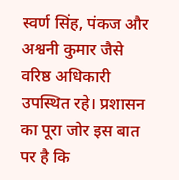स्वर्ण सिंह, पंकज और अश्वनी कुमार जैसे वरिष्ठ अधिकारी उपस्थित रहे। प्रशासन का पूरा जोर इस बात पर है कि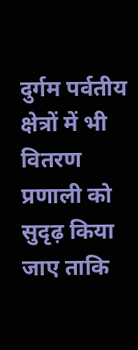दुर्गम पर्वतीय क्षेत्रों में भी वितरण प्रणाली को सुदृढ़ किया जाए ताकि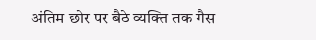अंतिम छोर पर बैठे व्यक्ति तक गैस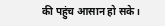की पहुंच आसान हो सके।